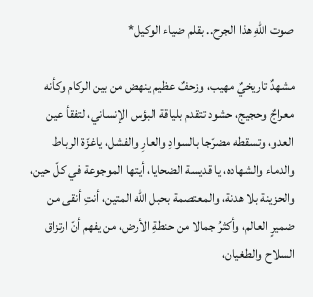صوت اللهِ هذا الجرح.. بقلم ضياء الوكيل*

مشهدٌ تاريخيٌ مهيب، وزحفٌ عظيم ينهض من بين الركام وكأنه معراجٌ وحجيج، حشود تتقدم بلياقة البؤس الإنساني، لتفقأ عين العدو، وتسقطه مضرّجا بالسوادِ والعارِ والفشل، ياغزّة الرباط والدماء والشهاده، يا قديسة الضحايا، أيتها الموجوعة في كلّ حين، والحزينة بلا هدنة، والمعتصمة بحبل الله المتين، أنتِ أنقى من ضميرٍ العالم، وأكثرُ جمالا من حنطةِ الأرض، من يفهم أنّ ارتزاق السلاح والطغيان،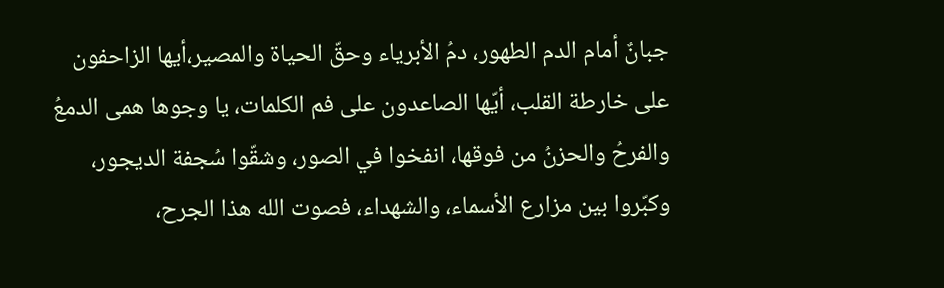جبانٌ أمام الدم الطهور، دمُ الأبرياء وحقّ الحياة والمصير،أيها الزاحفون على خارطة القلب، أيّها الصاعدون على فم الكلمات، يا وجوها همى الدمعُ والفرحُ والحزنُ من فوقها، انفخوا في الصور، وشقّوا سُجفة الديجور، وكبّروا بين مزارع الأسماء، والشهداء، فصوت الله هذا الجرح،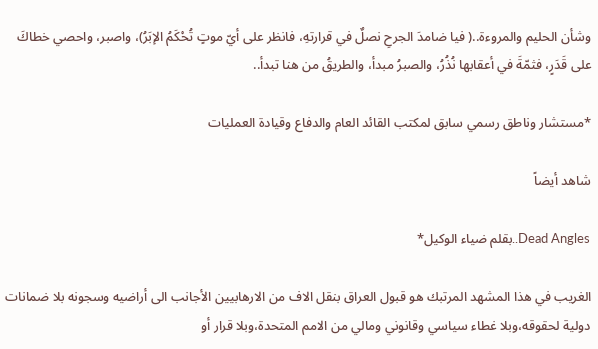وشأن الحليم والمروءة..( فيا ضامدَ الجرحِ نصلٌ في قرارتهِ، فانظر على أيّ موتٍ تُحْكَمُ الإبَرُ)، واصبر، واحصي خطاكَ على قَدَرٍ، فثمّةَ في أعقابها نُذُرُ، والصبرُ مبدأ، والطريقُ من هنا تبدأ..

*مستشار وناطق رسمي سابق لمكتب القائد العام والدفاع وقيادة العمليات

شاهد أيضاً

Dead Angles..بقلم ضياء الوكيل*

الغريب في هذا المشهد المرتبك هو قبول العراق بنقل الاف من الارهابيين الأجانب الى أراضيه وسجونه بلا ضمانات دولية لحقوقه،وبلا غطاء سياسي وقانوني ومالي من الامم المتحدة،وبلا قرار أو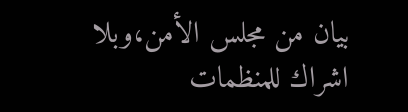بيان من مجلس الأمن،وبلا اشراك للمنظمات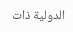الدولية ذات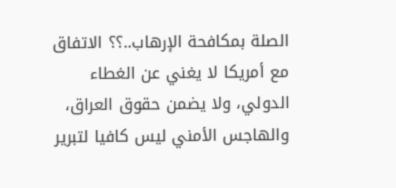الصلة بمكافحة الإرهاب..؟؟ الاتفاق مع أمريكا لا يغني عن الغطاء الدولي، ولا يضمن حقوق العراق، والهاجس الأمني ليس كافيا لتبرير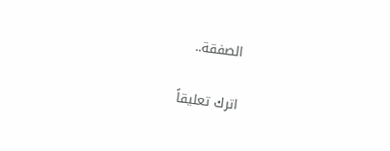الصفقة..

اترك تعليقاً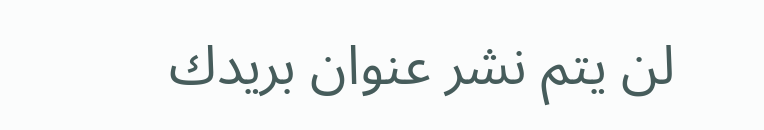لن يتم نشر عنوان بريدك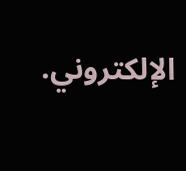الإلكتروني.